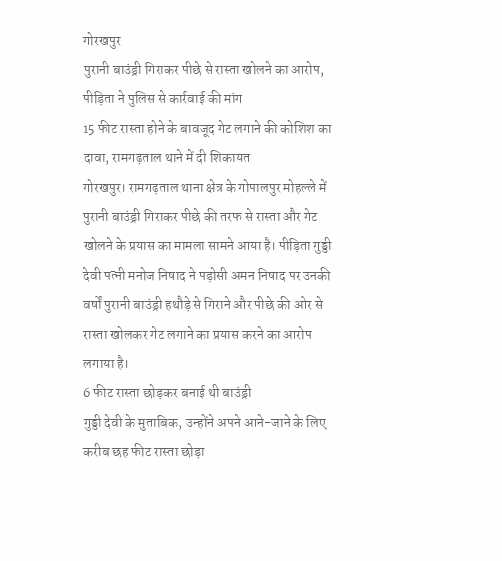गोरखपुर
पुरानी बाउंड्री गिराकर पीछे से रास्ता खोलने का आरोप, पीड़िता ने पुलिस से कार्रवाई की मांग
15 फीट रास्ता होने के बावजूद गेट लगाने की कोशिश का दावा, रामगढ़ताल थाने में दी शिकायत
गोरखपुर। रामगढ़ताल थाना क्षेत्र के गोपालपुर मोहल्ले में पुरानी बाउंड्री गिराकर पीछे की तरफ से रास्ता और गेट खोलने के प्रयास का मामला सामने आया है। पीड़िता गुड्डी देवी पत्नी मनोज निषाद ने पड़ोसी अमन निषाद पर उनकी वर्षों पुरानी बाउंड्री हथौड़े से गिराने और पीछे की ओर से रास्ता खोलकर गेट लगाने का प्रयास करने का आरोप लगाया है।
6 फीट रास्ता छोड़कर बनाई थी बाउंड्री
गुड्डी देवी के मुताबिक, उन्होंने अपने आने-जाने के लिए करीब छह फीट रास्ता छोड़ा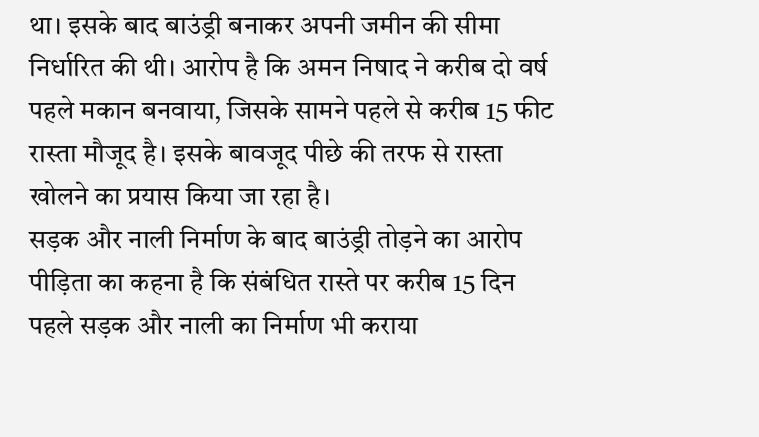था। इसके बाद बाउंड्री बनाकर अपनी जमीन की सीमा निर्धारित की थी। आरोप है कि अमन निषाद ने करीब दो वर्ष पहले मकान बनवाया, जिसके सामने पहले से करीब 15 फीट रास्ता मौजूद है। इसके बावजूद पीछे की तरफ से रास्ता खोलने का प्रयास किया जा रहा है।
सड़क और नाली निर्माण के बाद बाउंड्री तोड़ने का आरोप
पीड़िता का कहना है कि संबंधित रास्ते पर करीब 15 दिन पहले सड़क और नाली का निर्माण भी कराया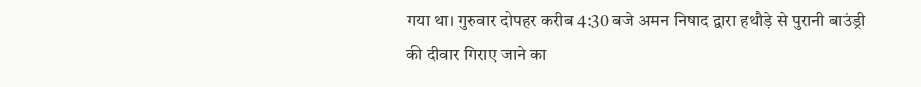गया था। गुरुवार दोपहर करीब 4:30 बजे अमन निषाद द्वारा हथौड़े से पुरानी बाउंड्री की दीवार गिराए जाने का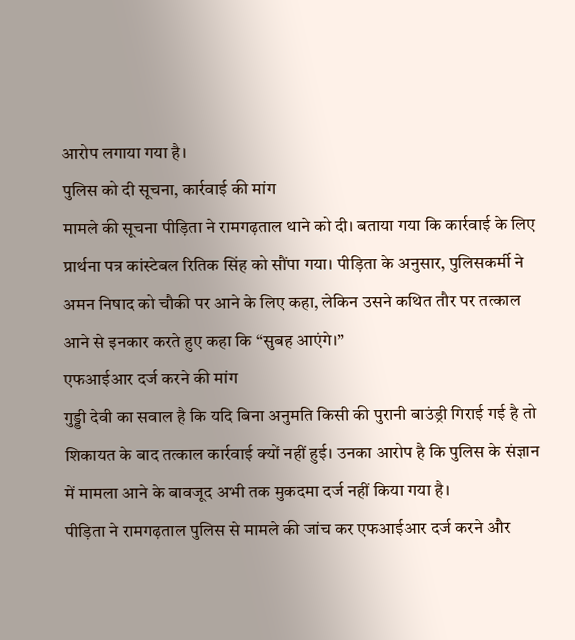आरोप लगाया गया है।
पुलिस को दी सूचना, कार्रवाई की मांग
मामले की सूचना पीड़िता ने रामगढ़ताल थाने को दी। बताया गया कि कार्रवाई के लिए प्रार्थना पत्र कांस्टेबल रितिक सिंह को सौंपा गया। पीड़िता के अनुसार, पुलिसकर्मी ने अमन निषाद को चौकी पर आने के लिए कहा, लेकिन उसने कथित तौर पर तत्काल आने से इनकार करते हुए कहा कि “सुबह आएंगे।”
एफआईआर दर्ज करने की मांग
गुड्डी देवी का सवाल है कि यदि बिना अनुमति किसी की पुरानी बाउंड्री गिराई गई है तो शिकायत के बाद तत्काल कार्रवाई क्यों नहीं हुई। उनका आरोप है कि पुलिस के संज्ञान में मामला आने के बावजूद अभी तक मुकदमा दर्ज नहीं किया गया है।
पीड़िता ने रामगढ़ताल पुलिस से मामले की जांच कर एफआईआर दर्ज करने और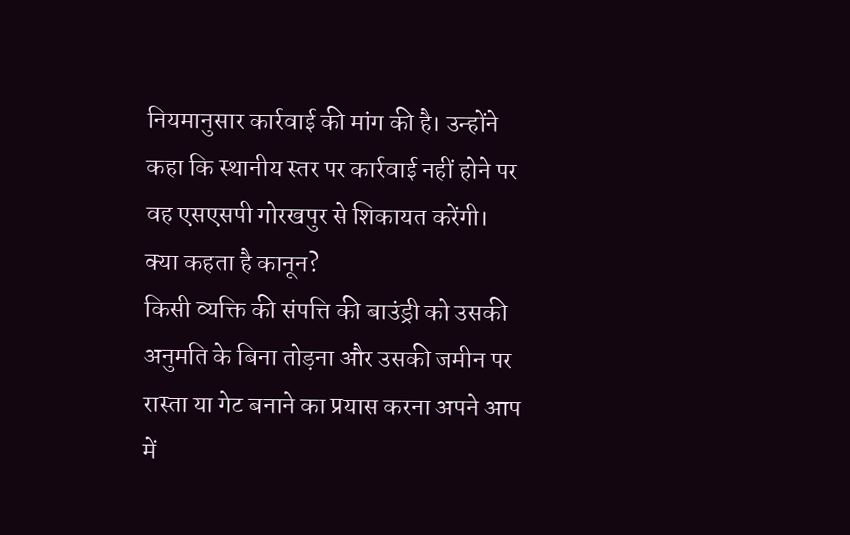नियमानुसार कार्रवाई की मांग की है। उन्होंने कहा कि स्थानीय स्तर पर कार्रवाई नहीं होने पर वह एसएसपी गोरखपुर से शिकायत करेंगी।
क्या कहता है कानून?
किसी व्यक्ति की संपत्ति की बाउंड्री को उसकी अनुमति के बिना तोड़ना और उसकी जमीन पर रास्ता या गेट बनाने का प्रयास करना अपने आप में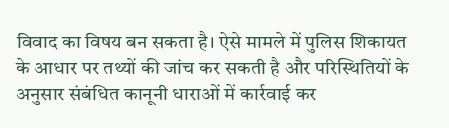विवाद का विषय बन सकता है। ऐसे मामले में पुलिस शिकायत के आधार पर तथ्यों की जांच कर सकती है और परिस्थितियों के अनुसार संबंधित कानूनी धाराओं में कार्रवाई कर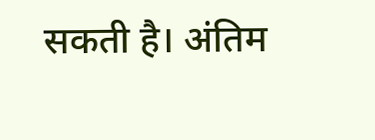सकती है। अंतिम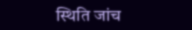स्थिति जांच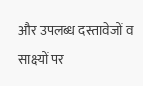और उपलब्ध दस्तावेजों व साक्ष्यों पर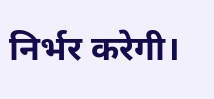निर्भर करेगी।